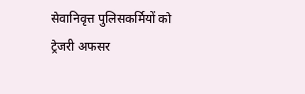सेवानिवृत्त पुलिसकर्मियों को ट्रेजरी अफसर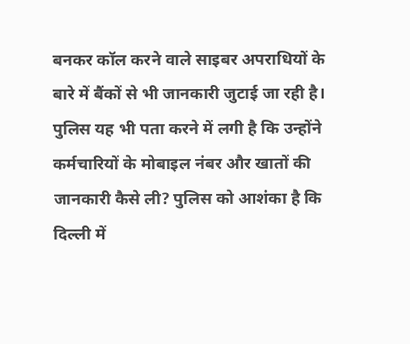बनकर कॉल करने वाले साइबर अपराधियों के बारे में बैंकों से भी जानकारी जुटाई जा रही है। पुलिस यह भी पता करने में लगी है कि उन्होंने कर्मचारियों के मोबाइल नंबर और खातों की जानकारी कैसे ली? पुलिस को आशंका है कि दिल्ली में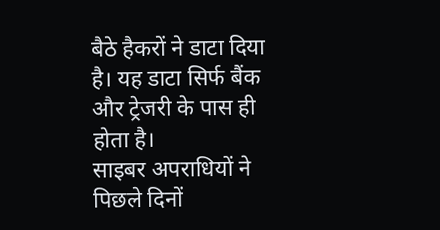बैठे हैकरों ने डाटा दिया है। यह डाटा सिर्फ बैंक और ट्रेजरी के पास ही होता है।
साइबर अपराधियों ने पिछले दिनों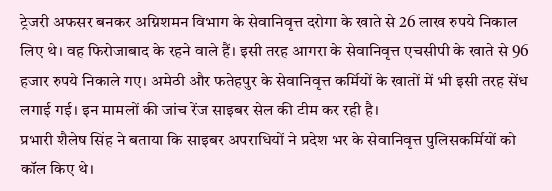ट्रेजरी अफसर बनकर अग्निशमन विभाग के सेवानिवृत्त दरोगा के खाते से 26 लाख रुपये निकाल लिए थे। वह फिरोजाबाद के रहने वाले हैं। इसी तरह आगरा के सेवानिवृत्त एचसीपी के खाते से 96 हजार रुपये निकाले गए। अमेठी और फतेहपुर के सेवानिवृत्त कर्मियों के खातों में भी इसी तरह सेंध लगाई गई। इन मामलों की जांच रेंज साइबर सेल की टीम कर रही है।
प्रभारी शैलेष सिंह ने बताया कि साइबर अपराधियों ने प्रदेश भर के सेवानिवृत्त पुलिसकर्मियों को कॉल किए थे।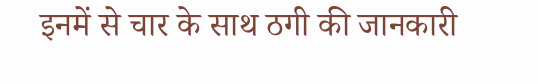इनमें से चार के साथ ठगी की जानकारी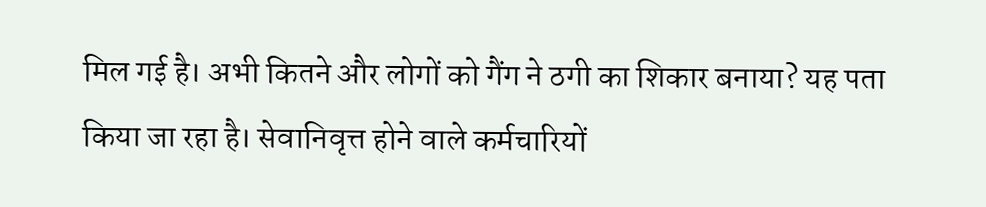मिल गई है। अभी कितने और लोगों को गैंग ने ठगी का शिकार बनाया? यह पता किया जा रहा है। सेवानिवृत्त होने वाले कर्मचारियों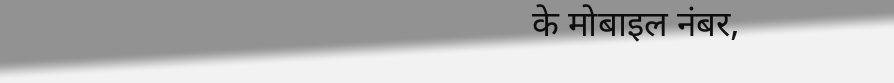के मोबाइल नंबर,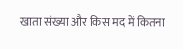खाता संख्या और किस मद में कितना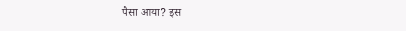पैसा आया? इस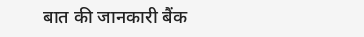बात की जानकारी बैंक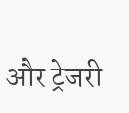और ट्रेजरी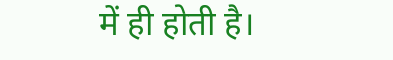में ही होती है।